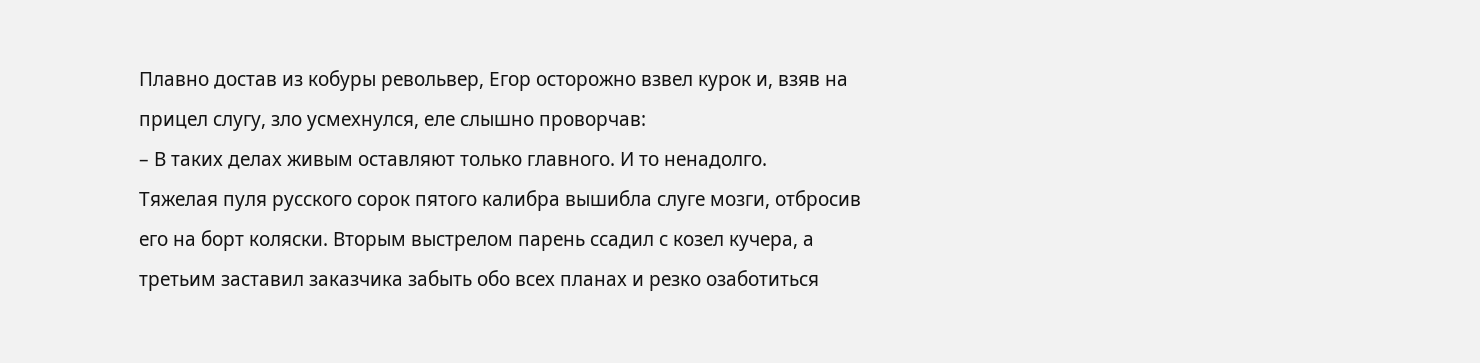Плавно достав из кобуры револьвер, Егор осторожно взвел курок и, взяв на прицел слугу, зло усмехнулся, еле слышно проворчав:
– В таких делах живым оставляют только главного. И то ненадолго.
Тяжелая пуля русского сорок пятого калибра вышибла слуге мозги, отбросив его на борт коляски. Вторым выстрелом парень ссадил с козел кучера, а третьим заставил заказчика забыть обо всех планах и резко озаботиться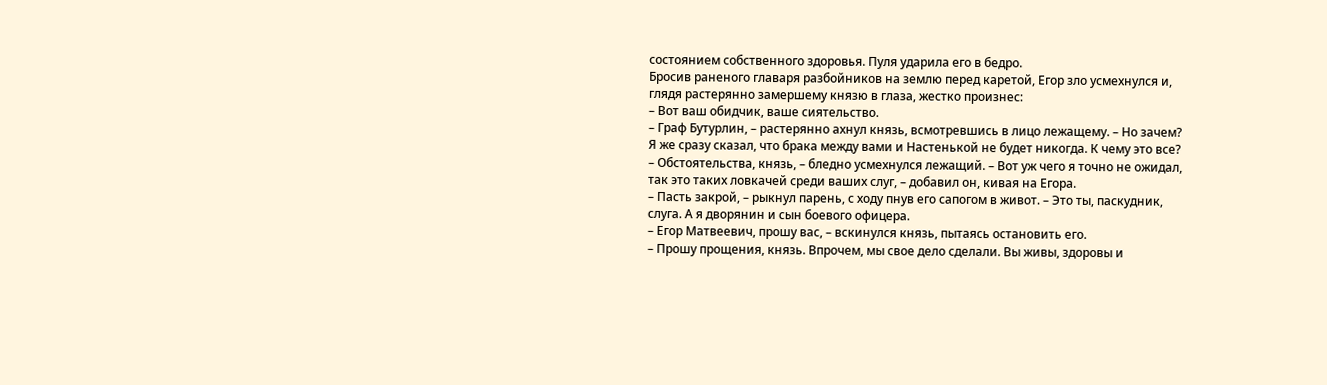состоянием собственного здоровья. Пуля ударила его в бедро.
Бросив раненого главаря разбойников на землю перед каретой, Егор зло усмехнулся и, глядя растерянно замершему князю в глаза, жестко произнес:
– Вот ваш обидчик, ваше сиятельство.
– Граф Бутурлин, – растерянно ахнул князь, всмотревшись в лицо лежащему. – Но зачем? Я же сразу сказал, что брака между вами и Настенькой не будет никогда. К чему это все?
– Обстоятельства, князь, – бледно усмехнулся лежащий. – Вот уж чего я точно не ожидал, так это таких ловкачей среди ваших слуг, – добавил он, кивая на Егора.
– Пасть закрой, – рыкнул парень, с ходу пнув его сапогом в живот. – Это ты, паскудник, слуга. А я дворянин и сын боевого офицера.
– Егор Матвеевич, прошу вас, – вскинулся князь, пытаясь остановить его.
– Прошу прощения, князь. Впрочем, мы свое дело сделали. Вы живы, здоровы и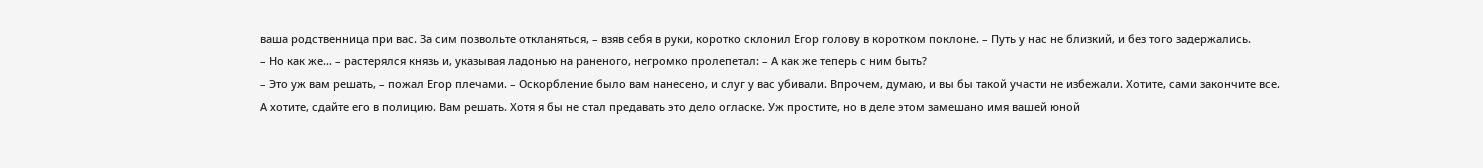ваша родственница при вас. За сим позвольте откланяться, – взяв себя в руки, коротко склонил Егор голову в коротком поклоне. – Путь у нас не близкий, и без того задержались.
– Но как же… – растерялся князь и, указывая ладонью на раненого, негромко пролепетал: – А как же теперь с ним быть?
– Это уж вам решать, – пожал Егор плечами. – Оскорбление было вам нанесено, и слуг у вас убивали. Впрочем, думаю, и вы бы такой участи не избежали. Хотите, сами закончите все. А хотите, сдайте его в полицию. Вам решать. Хотя я бы не стал предавать это дело огласке. Уж простите, но в деле этом замешано имя вашей юной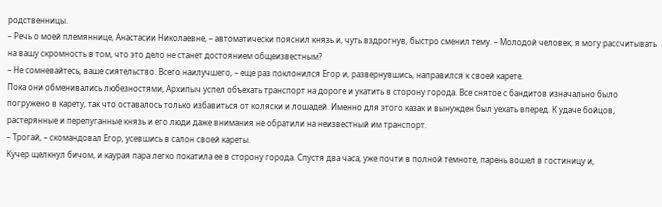родственницы.
– Речь о моей племяннице, Анастасии Николаевне, – автоматически пояснил князь и, чуть вздрогнув, быстро сменил тему. – Молодой человек, я могу рассчитывать на вашу скромность в том, что это дело не станет достоянием общеизвестным?
– Не сомневайтесь, ваше сиятельство. Всего наилучшего, – еще раз поклонился Егор и, развернувшись, направился к своей карете.
Пока они обменивались любезностями, Архипыч успел объехать транспорт на дороге и укатить в сторону города. Все снятое с бандитов изначально было погружено в карету, так что оставалось только избавиться от коляски и лошадей. Именно для этого казак и вынужден был уехать вперед. К удаче бойцов, растерянные и перепуганные князь и его люди даже внимания не обратили на неизвестный им транспорт.
– Трогай, – скомандовал Егор, усевшись в салон своей кареты.
Кучер щелкнул бичом, и каурая пара легко покатила ее в сторону города. Спустя два часа, уже почти в полной темноте, парень вошел в гостиницу и,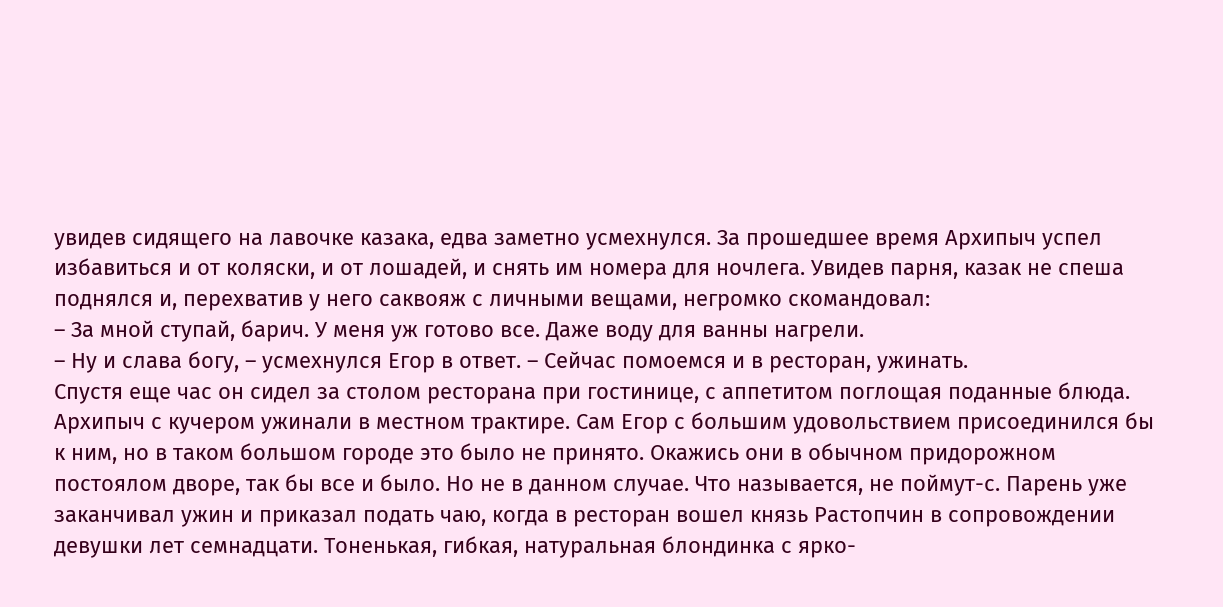увидев сидящего на лавочке казака, едва заметно усмехнулся. За прошедшее время Архипыч успел избавиться и от коляски, и от лошадей, и снять им номера для ночлега. Увидев парня, казак не спеша поднялся и, перехватив у него саквояж с личными вещами, негромко скомандовал:
– За мной ступай, барич. У меня уж готово все. Даже воду для ванны нагрели.
– Ну и слава богу, – усмехнулся Егор в ответ. – Сейчас помоемся и в ресторан, ужинать.
Спустя еще час он сидел за столом ресторана при гостинице, с аппетитом поглощая поданные блюда. Архипыч с кучером ужинали в местном трактире. Сам Егор с большим удовольствием присоединился бы к ним, но в таком большом городе это было не принято. Окажись они в обычном придорожном постоялом дворе, так бы все и было. Но не в данном случае. Что называется, не поймут-с. Парень уже заканчивал ужин и приказал подать чаю, когда в ресторан вошел князь Растопчин в сопровождении девушки лет семнадцати. Тоненькая, гибкая, натуральная блондинка с ярко-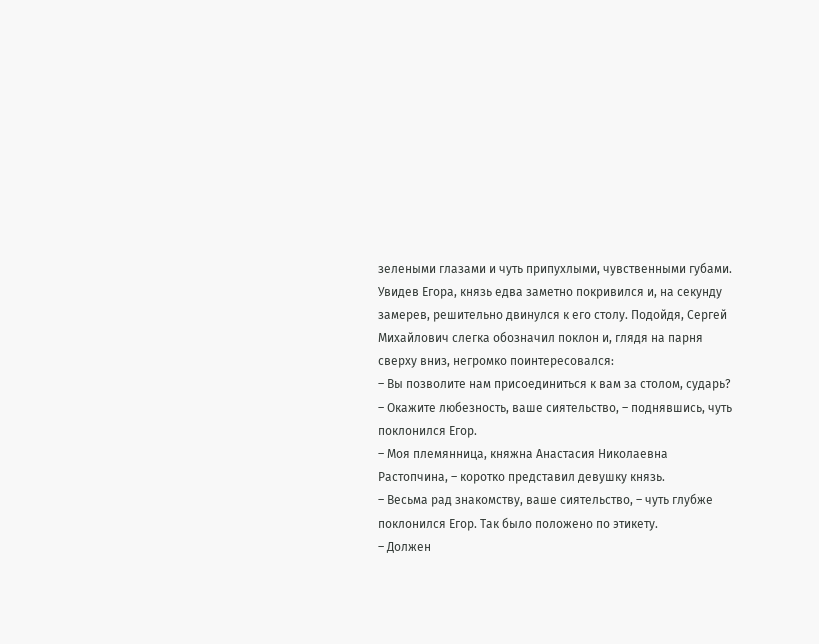зелеными глазами и чуть припухлыми, чувственными губами.
Увидев Егора, князь едва заметно покривился и, на секунду замерев, решительно двинулся к его столу. Подойдя, Сергей Михайлович слегка обозначил поклон и, глядя на парня сверху вниз, негромко поинтересовался:
– Вы позволите нам присоединиться к вам за столом, сударь?
– Окажите любезность, ваше сиятельство, – поднявшись, чуть поклонился Егор.
– Моя племянница, княжна Анастасия Николаевна Растопчина, – коротко представил девушку князь.
– Весьма рад знакомству, ваше сиятельство, – чуть глубже поклонился Егор. Так было положено по этикету.
– Должен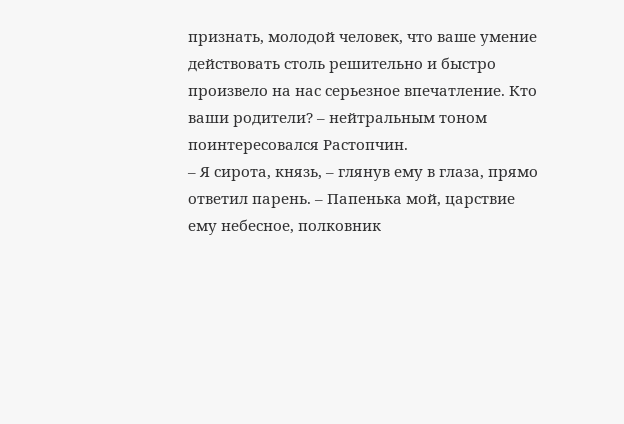признать, молодой человек, что ваше умение действовать столь решительно и быстро произвело на нас серьезное впечатление. Кто ваши родители? – нейтральным тоном поинтересовался Растопчин.
– Я сирота, князь, – глянув ему в глаза, прямо ответил парень. – Папенька мой, царствие ему небесное, полковник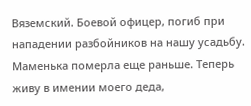Вяземский. Боевой офицер, погиб при нападении разбойников на нашу усадьбу. Маменька померла еще раньше. Теперь живу в имении моего деда,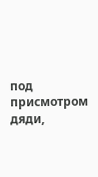под присмотром дяди,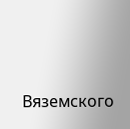Вяземского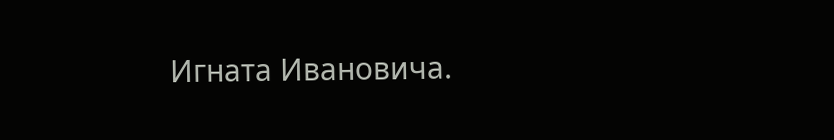Игната Ивановича.